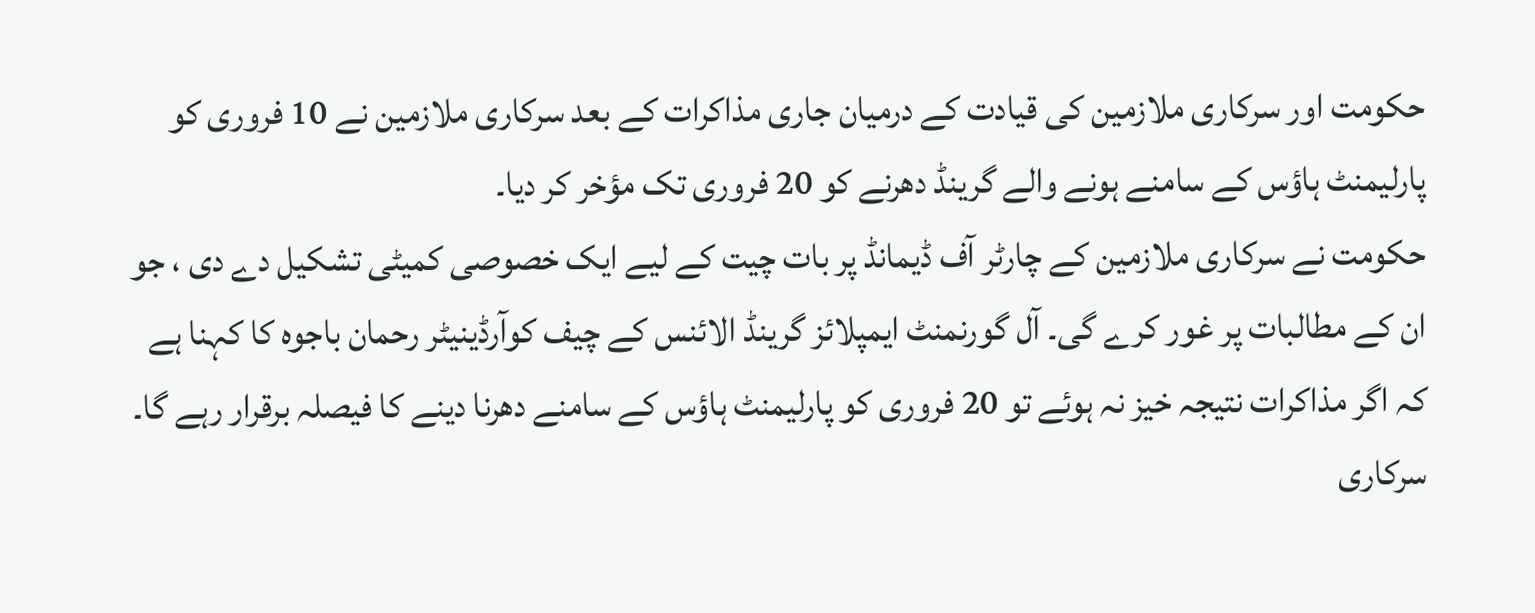حکومت اور سرکاری ملازمین کی قیادت کے درمیان جاری مذاکرات کے بعد سرکاری ملازمین نے 10 فروری کو پارلیمنٹ ہاؤس کے سامنے ہونے والے گرینڈ دھرنے کو 20 فروری تک مؤخر کر دیا۔
حکومت نے سرکاری ملازمین کے چارٹر آف ڈیمانڈ پر بات چیت کے لیے ایک خصوصی کمیٹی تشکیل دے دی ، جو ان کے مطالبات پر غور کرے گی۔ آل گورنمنٹ ایمپلائز گرینڈ الائنس کے چیف کوآرڈینیٹر رحمان باجوہ کا کہنا ہے کہ اگر مذاکرات نتیجہ خیز نہ ہوئے تو 20 فروری کو پارلیمنٹ ہاؤس کے سامنے دھرنا دینے کا فیصلہ برقرار رہے گا۔
سرکاری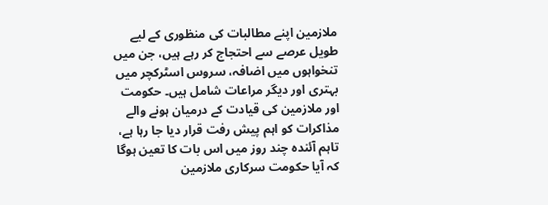ملازمین اپنے مطالبات کی منظوری کے لیے طویل عرصے سے احتجاج کر رہے ہیں، جن میں تنخواہوں میں اضافہ، سروس اسٹرکچر میں بہتری اور دیگر مراعات شامل ہیں۔ حکومت اور ملازمین کی قیادت کے درمیان ہونے والے مذاکرات کو اہم پیش رفت قرار دیا جا رہا ہے، تاہم آئندہ چند روز میں اس بات کا تعین ہوگا کہ آیا حکومت سرکاری ملازمین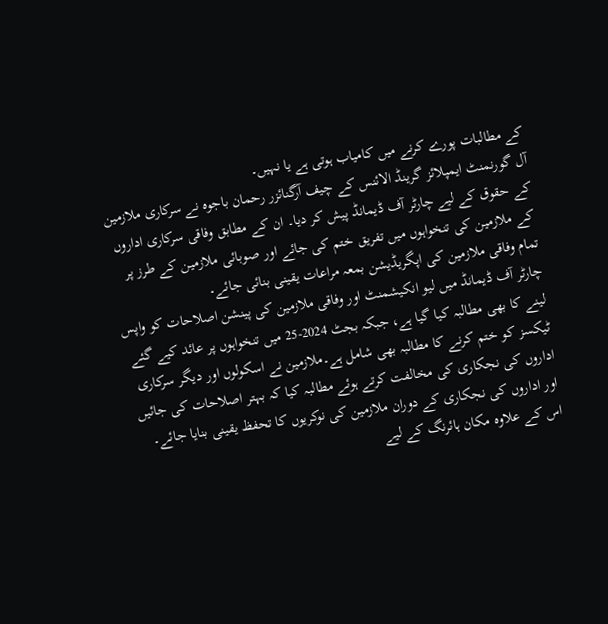کے مطالبات پورے کرنے میں کامیاب ہوتی ہے یا نہیں۔
آل گورنمنٹ ایمپلائز گرینڈ الائنس کے چیف آرگنائزر رحمان باجوہ نے سرکاری ملازمین کے حقوق کے لیے چارٹر آف ڈیمانڈ پیش کر دیا۔ ان کے مطابق وفاقی سرکاری اداروں کے ملازمین کی تنخواہوں میں تفریق ختم کی جائے اور صوبائی ملازمین کے طرز پر تمام وفاقی ملازمین کی اپگریڈیشن بمعہ مراعات یقینی بنائی جائے۔
چارٹر آف ڈیمانڈ میں لیو انکیشمنٹ اور وفاقی ملازمین کی پینشن اصلاحات کو واپس لینے کا بھی مطالبہ کیا گیا ہے، جبکہ بجٹ 2024-25 میں تنخواہوں پر عائد کیے گئے ٹیکسز کو ختم کرنے کا مطالبہ بھی شامل ہے۔ملازمین نے اسکولوں اور دیگر سرکاری اداروں کی نجکاری کی مخالفت کرتے ہوئے مطالبہ کیا کہ بہتر اصلاحات کی جائیں اور اداروں کی نجکاری کے دوران ملازمین کی نوکریوں کا تحفظ یقینی بنایا جائے۔
اس کے علاوہ مکان ہائرنگ کے لیے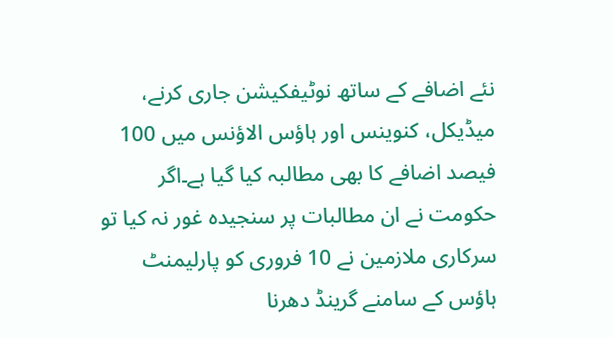نئے اضافے کے ساتھ نوٹیفکیشن جاری کرنے، میڈیکل، کنوینس اور ہاؤس الاؤنس میں 100 فیصد اضافے کا بھی مطالبہ کیا گیا ہے۔اگر حکومت نے ان مطالبات پر سنجیدہ غور نہ کیا تو سرکاری ملازمین نے 10 فروری کو پارلیمنٹ ہاؤس کے سامنے گرینڈ دھرنا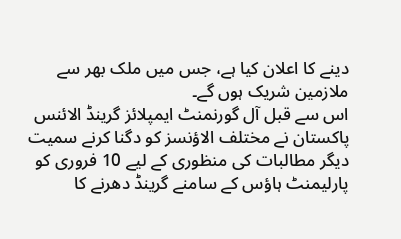دینے کا اعلان کیا ہے، جس میں ملک بھر سے ملازمین شریک ہوں گے۔
اس سے قبل آل گورنمنٹ ایمپلائز گرینڈ الائنس پاکستان نے مختلف الاؤنسز کو دگنا کرنے سمیت دیگر مطالبات کی منظوری کے لیے 10 فروری کو پارلیمنٹ ہاؤس کے سامنے گرینڈ دھرنے کا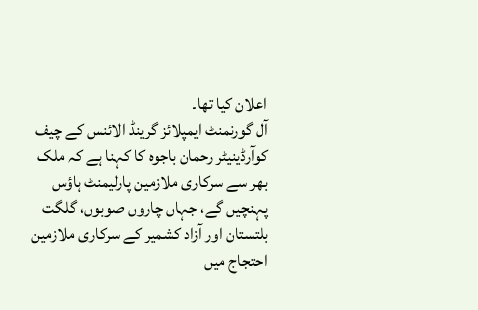اعلان کیا تھا۔
آل گورنمنٹ ایمپلائز گرینڈ الائنس کے چیف کوآرڈینیٹر رحمان باجوہ کا کہنا ہے کہ ملک بھر سے سرکاری ملازمین پارلیمنٹ ہاؤس پہنچیں گے، جہاں چاروں صوبوں، گلگت بلتستان اور آزاد کشمیر کے سرکاری ملازمین احتجاج میں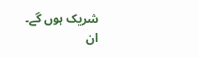شریک ہوں گے۔
ان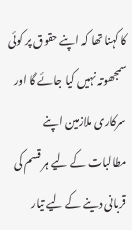کا کہنا تھا کہ اپنے حقوق پر کوئی سمجھوتہ نہیں کیا جائے گا اور سرکاری ملازمین اپنے مطالبات کے لیے ہر قسم کی قربانی دینے کے لیے تیار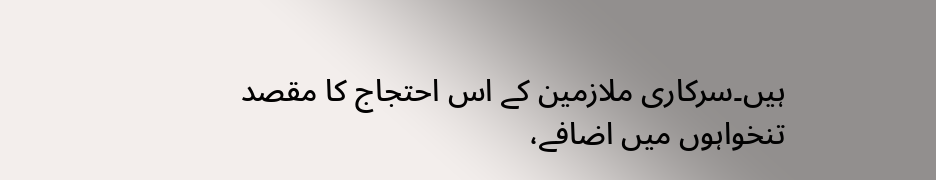ہیں۔سرکاری ملازمین کے اس احتجاج کا مقصد تنخواہوں میں اضافے،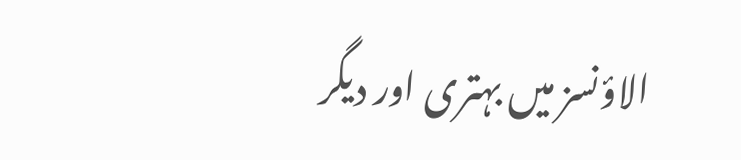الاؤنسز میں بہتری اور دیگر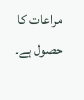مراعات کا حصول ہے۔